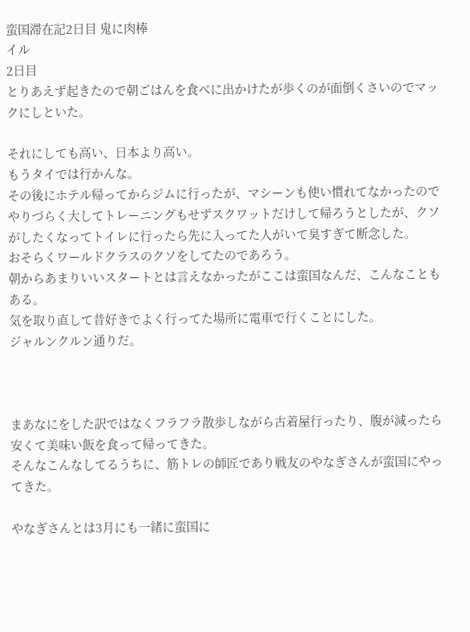蛮国滞在記2日目 鬼に肉棒
イル
2日目
とりあえず起きたので朝ごはんを食べに出かけたが歩くのが面倒くさいのでマックにしといた。

それにしても高い、日本より高い。
もうタイでは行かんな。
その後にホテル帰ってからジムに行ったが、マシーンも使い慣れてなかったのでやりづらく大してトレーニングもせずスクワットだけして帰ろうとしたが、クソがしたくなってトイレに行ったら先に入ってた人がいて臭すぎて断念した。
おそらくワールドクラスのクソをしてたのであろう。
朝からあまりいいスタートとは言えなかったがここは蛮国なんだ、こんなこともある。
気を取り直して昔好きでよく行ってた場所に電車で行くことにした。
ジャルンクルン通りだ。



まあなにをした訳ではなくフラフラ散歩しながら古着屋行ったり、腹が減ったら安くて美味い飯を食って帰ってきた。
そんなこんなしてるうちに、筋トレの師匠であり戦友のやなぎさんが蛮国にやってきた。

やなぎさんとは3月にも一緒に蛮国に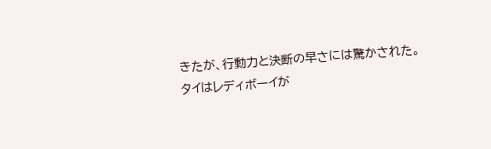きたが、行動力と決断の早さには驚かされた。
タイはレディボーイが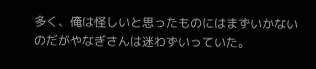多く、俺は怪しいと思ったものにはまずいかないのだがやなぎさんは迷わずいっていた。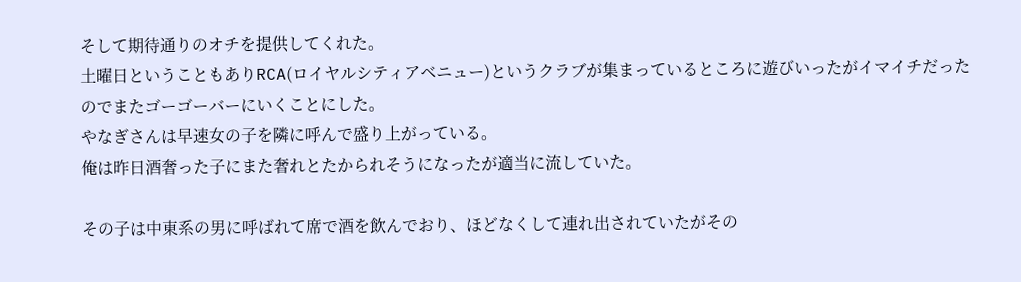そして期待通りのオチを提供してくれた。
土曜日ということもありRCA(ロイヤルシティアベニュー)というクラブが集まっているところに遊びいったがイマイチだったのでまたゴーゴーバーにいくことにした。
やなぎさんは早速女の子を隣に呼んで盛り上がっている。
俺は昨日酒奢った子にまた奢れとたかられそうになったが適当に流していた。

その子は中東系の男に呼ばれて席で酒を飲んでおり、ほどなくして連れ出されていたがその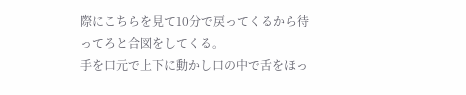際にこちらを見て10分で戻ってくるから待ってろと合図をしてくる。
手を口元で上下に動かし口の中で舌をほっ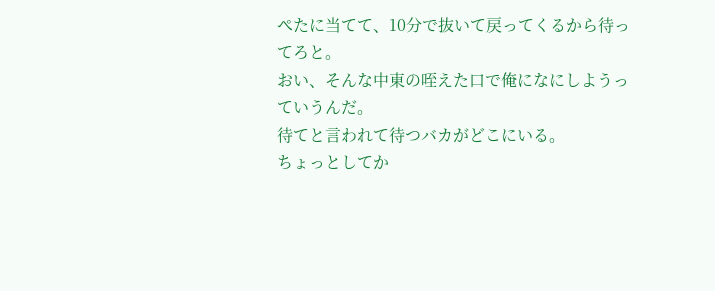ぺたに当てて、10分で抜いて戻ってくるから待ってろと。
おい、そんな中東の咥えた口で俺になにしようっていうんだ。
待てと言われて待つバカがどこにいる。
ちょっとしてか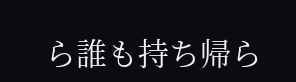ら誰も持ち帰ら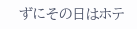ずにその日はホテ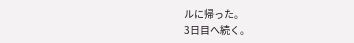ルに帰った。
3日目へ続く。